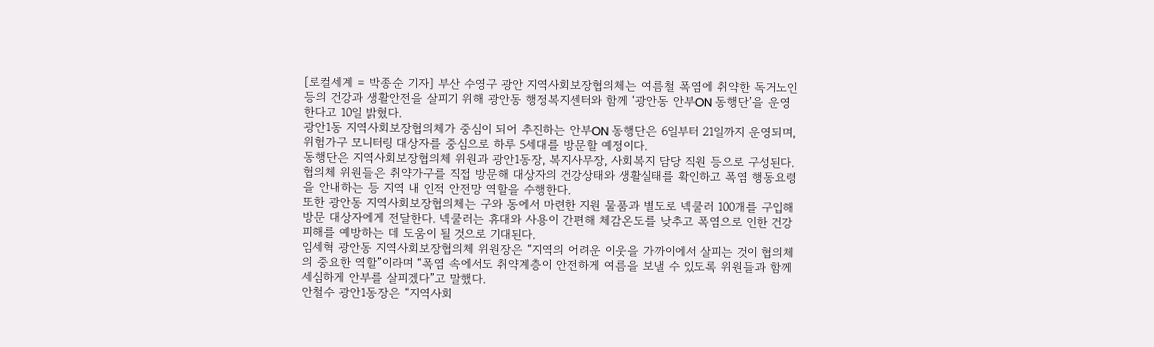[로컬세계 = 박종순 기자] 부산 수영구 광안 지역사회보장협의체는 여름철 폭염에 취약한 독거노인 등의 건강과 생활안전을 살피기 위해 광안동 행정복지센터와 함께 ‘광안동 안부ON 동행단’을 운영한다고 10일 밝혔다.
광안1동 지역사회보장협의체가 중심이 되어 추진하는 안부ON 동행단은 6일부터 21일까지 운영되며, 위험가구 모니터링 대상자를 중심으로 하루 5세대를 방문할 예정이다.
동행단은 지역사회보장협의체 위원과 광안1동장, 복지사무장, 사회복지 담당 직원 등으로 구성된다.
협의체 위원들은 취약가구를 직접 방문해 대상자의 건강상태와 생활실태를 확인하고 폭염 행동요령을 안내하는 등 지역 내 인적 안전망 역할을 수행한다.
또한 광안동 지역사회보장협의체는 구와 동에서 마련한 지원 물품과 별도로 넥쿨러 100개를 구입해 방문 대상자에게 전달한다. 넥쿨러는 휴대와 사용이 간편해 체감온도를 낮추고 폭염으로 인한 건강 피해를 예방하는 데 도움이 될 것으로 기대된다.
임세혁 광안동 지역사회보장협의체 위원장은 “지역의 어려운 이웃을 가까이에서 살피는 것이 협의체의 중요한 역할”이라며 “폭염 속에서도 취약계층이 안전하게 여름을 보낼 수 있도록 위원들과 함께 세심하게 안부를 살피겠다”고 말했다.
안철수 광안1동장은 “지역사회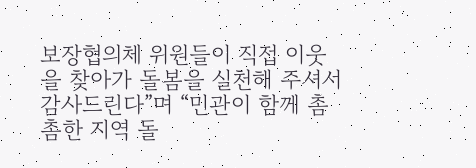보장협의체 위원들이 직접 이웃을 찾아가 돌봄을 실천해 주셔서 감사드린다”며 “민관이 함께 촘촘한 지역 돌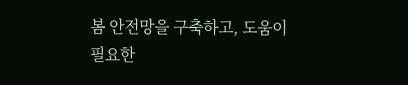봄 안전망을 구축하고, 도움이 필요한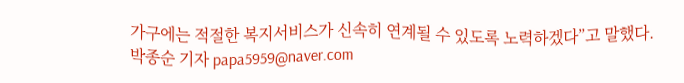가구에는 적절한 복지서비스가 신속히 연계될 수 있도록 노력하겠다”고 말했다.
박종순 기자 papa5959@naver.com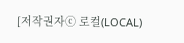[저작권자ⓒ 로컬(LOCAL)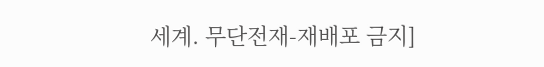세계. 무단전재-재배포 금지]